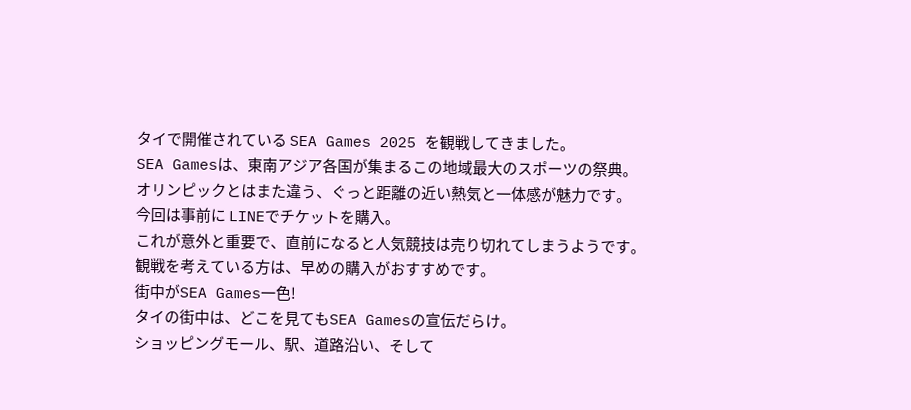タイで開催されている SEA Games 2025 を観戦してきました。
SEA Gamesは、東南アジア各国が集まるこの地域最大のスポーツの祭典。
オリンピックとはまた違う、ぐっと距離の近い熱気と一体感が魅力です。
今回は事前に LINEでチケットを購入。
これが意外と重要で、直前になると人気競技は売り切れてしまうようです。
観戦を考えている方は、早めの購入がおすすめです。
街中がSEA Games一色!
タイの街中は、どこを見てもSEA Gamesの宣伝だらけ。
ショッピングモール、駅、道路沿い、そして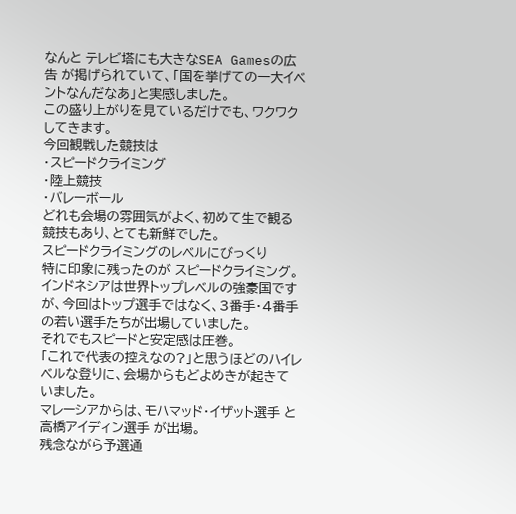なんと テレビ塔にも大きなSEA Gamesの広告 が掲げられていて、「国を挙げての一大イベントなんだなあ」と実感しました。
この盛り上がりを見ているだけでも、ワクワクしてきます。
今回観戦した競技は
・スピードクライミング
・陸上競技
・バレーボール
どれも会場の雰囲気がよく、初めて生で観る競技もあり、とても新鮮でした。
スピードクライミングのレベルにびっくり
特に印象に残ったのが スピードクライミング。
インドネシアは世界トップレベルの強豪国ですが、今回はトップ選手ではなく、3番手・4番手の若い選手たちが出場していました。
それでもスピードと安定感は圧巻。
「これで代表の控えなの?」と思うほどのハイレベルな登りに、会場からもどよめきが起きていました。
マレーシアからは、モハマッド・イザット選手 と高橋アイディン選手 が出場。
残念ながら予選通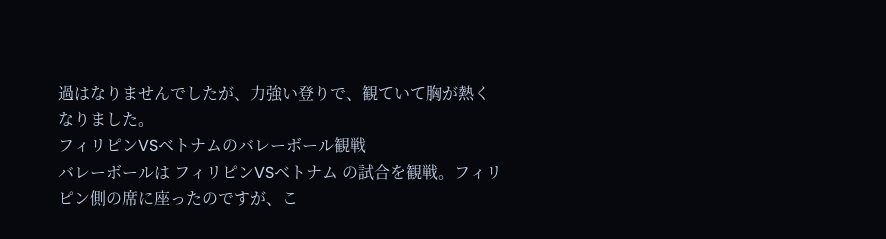過はなりませんでしたが、力強い登りで、観ていて胸が熱くなりました。
フィリピンVSベトナムのバレーボール観戦
バレーボールは フィリピンVSベトナム の試合を観戦。フィリピン側の席に座ったのですが、こ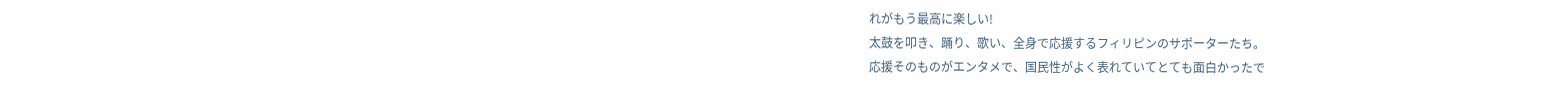れがもう最高に楽しい!
太鼓を叩き、踊り、歌い、全身で応援するフィリピンのサポーターたち。
応援そのものがエンタメで、国民性がよく表れていてとても面白かったで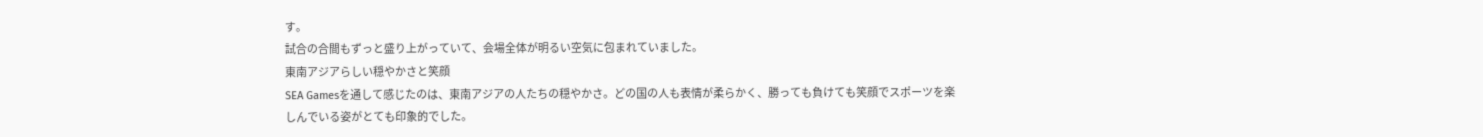す。
試合の合間もずっと盛り上がっていて、会場全体が明るい空気に包まれていました。
東南アジアらしい穏やかさと笑顔
SEA Gamesを通して感じたのは、東南アジアの人たちの穏やかさ。どの国の人も表情が柔らかく、勝っても負けても笑顔でスポーツを楽しんでいる姿がとても印象的でした。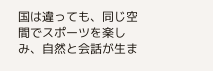国は違っても、同じ空間でスポーツを楽しみ、自然と会話が生ま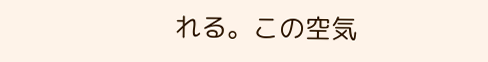れる。この空気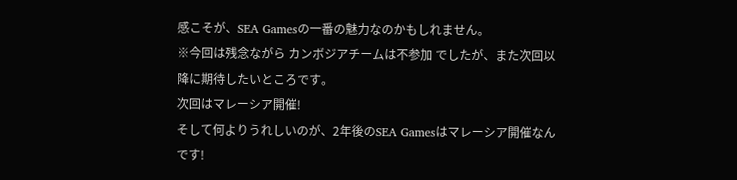感こそが、SEA Gamesの一番の魅力なのかもしれません。
※今回は残念ながら カンボジアチームは不参加 でしたが、また次回以降に期待したいところです。
次回はマレーシア開催!
そして何よりうれしいのが、2年後のSEA Gamesはマレーシア開催なんです!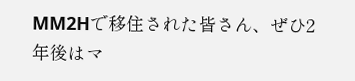MM2Hで移住された皆さん、ぜひ2年後はマ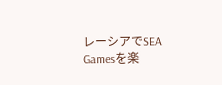レーシアでSEA Gamesを楽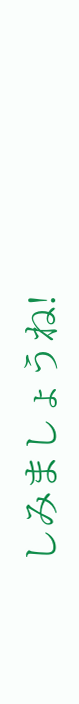しみましょうね!